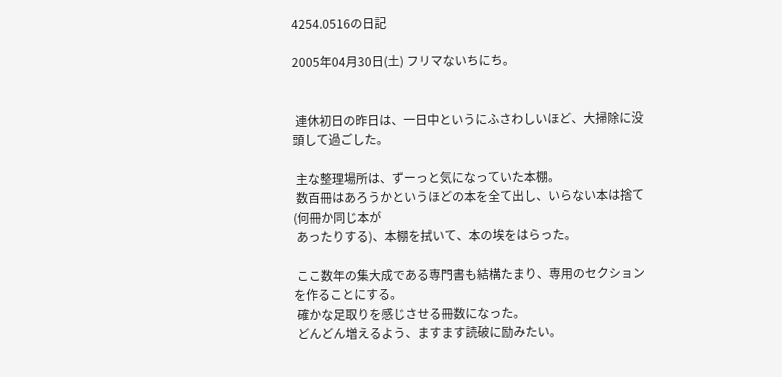4254.0516の日記

2005年04月30日(土) フリマないちにち。


 連休初日の昨日は、一日中というにふさわしいほど、大掃除に没頭して過ごした。

 主な整理場所は、ずーっと気になっていた本棚。
 数百冊はあろうかというほどの本を全て出し、いらない本は捨て(何冊か同じ本が
 あったりする)、本棚を拭いて、本の埃をはらった。

 ここ数年の集大成である専門書も結構たまり、専用のセクションを作ることにする。
 確かな足取りを感じさせる冊数になった。
 どんどん増えるよう、ますます読破に励みたい。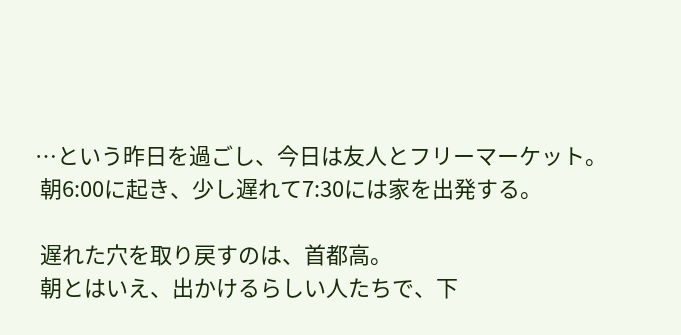…という昨日を過ごし、今日は友人とフリーマーケット。
 朝6:00に起き、少し遅れて7:30には家を出発する。

 遅れた穴を取り戻すのは、首都高。
 朝とはいえ、出かけるらしい人たちで、下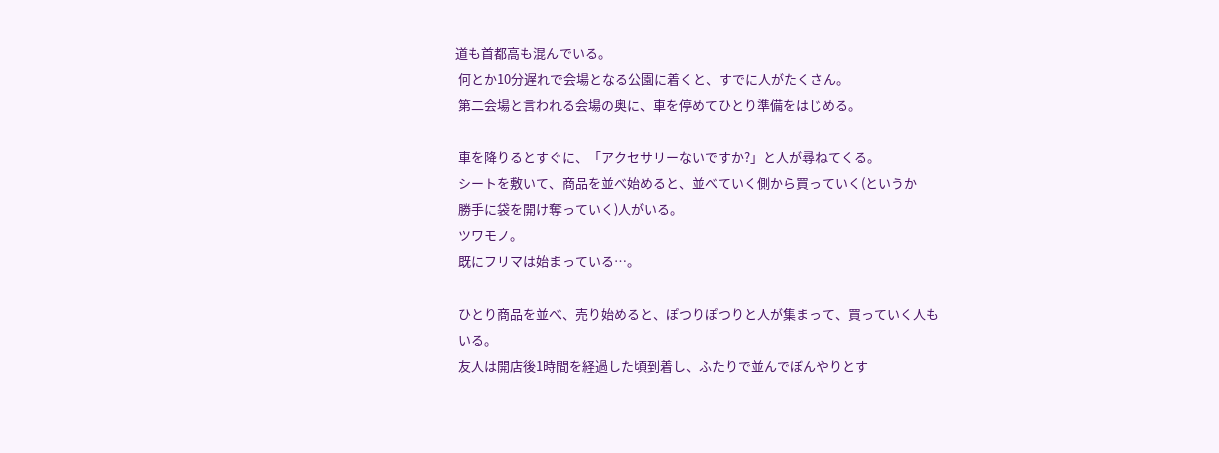道も首都高も混んでいる。
 何とか10分遅れで会場となる公園に着くと、すでに人がたくさん。
 第二会場と言われる会場の奥に、車を停めてひとり準備をはじめる。

 車を降りるとすぐに、「アクセサリーないですか?」と人が尋ねてくる。
 シートを敷いて、商品を並べ始めると、並べていく側から買っていく(というか
 勝手に袋を開け奪っていく)人がいる。
 ツワモノ。
 既にフリマは始まっている…。

 ひとり商品を並べ、売り始めると、ぽつりぽつりと人が集まって、買っていく人も
 いる。
 友人は開店後1時間を経過した頃到着し、ふたりで並んでぼんやりとす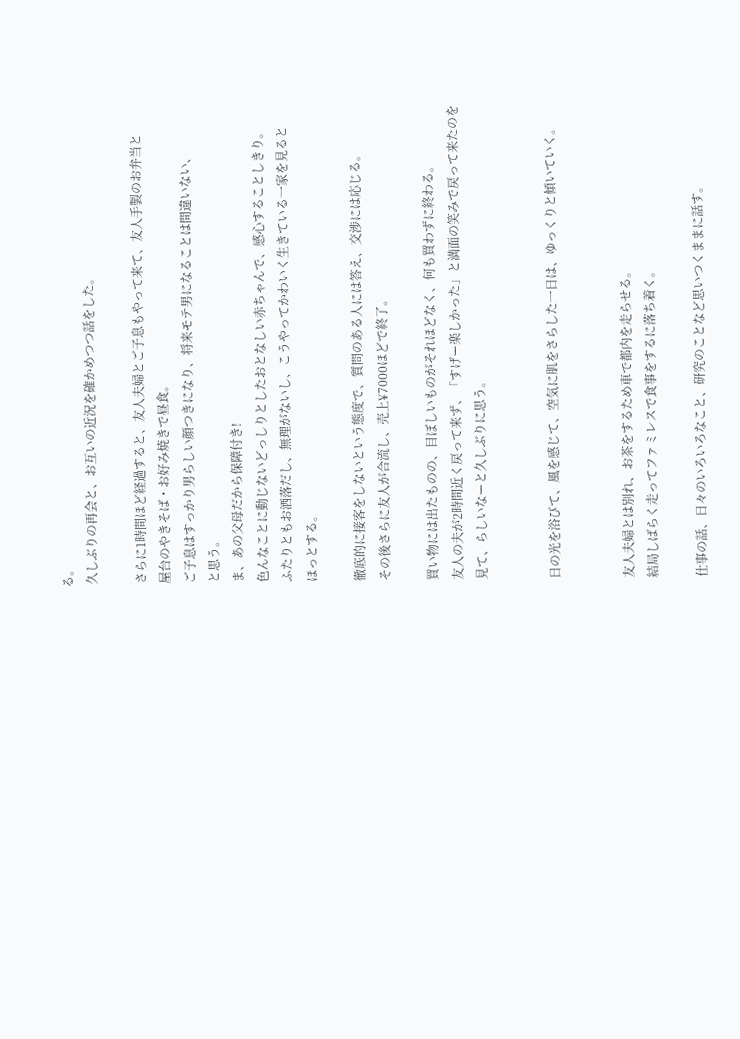る。
 久しぶりの再会と、お互いの近況を確かめつつ話をした。

 さらに1時間ほど経過すると、友人夫婦とご子息もやって来て、友人手製のお弁当と
 屋台のやきそば・お好み焼きで昼食。
 ご子息はすっかり男らしい顔つきになり、将来モテ男になることは間違いない、
 と思う。
 ま、あの父母だから保障付き!
 色んなことに動じないどっしりとしたおとなしい赤ちゃんで、感心することしきり。
 ふたりともお洒落だし、無理がないし、こうやってかわいく生きている一家を見ると
 ほっとする。

 徹底的に接客をしないという態度で、質問のある人には答え、交渉には応じる。
 その後さらに友人が合流し、売上¥7000ほどで終了。

 買い物には出たものの、目ぼしいものがそれほどなく、何も買わずに終わる。
 友人の夫が2時間近く戻って来ず、「すげー楽しかった」と満面の笑みで戻って来たのを
 見て、らしいなーと久しぶりに思う。


 日の光を浴びて、風を感じて、空気に肌をさらした一日は、ゆっくりと傾いていく。


 友人夫婦とは別れ、お茶をするため車で都内を走らせる。
 結局しばらく走ってファミレスで食事をするに落ち着く。

 仕事の話、日々のいろいろなこと、研究のことなど思いつくままに話す。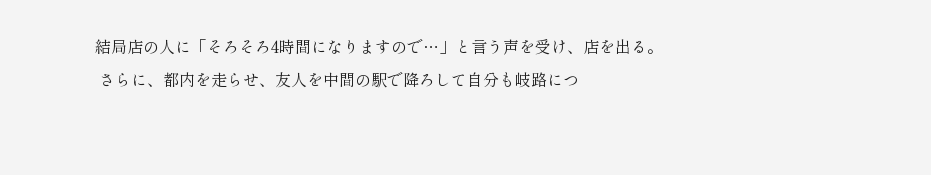結局店の人に「そろそろ4時間になりますので…」と言う声を受け、店を出る。
 さらに、都内を走らせ、友人を中間の駅で降ろして自分も岐路につ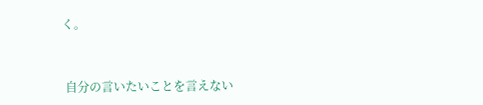く。


 自分の言いたいことを言えない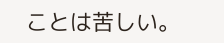ことは苦しい。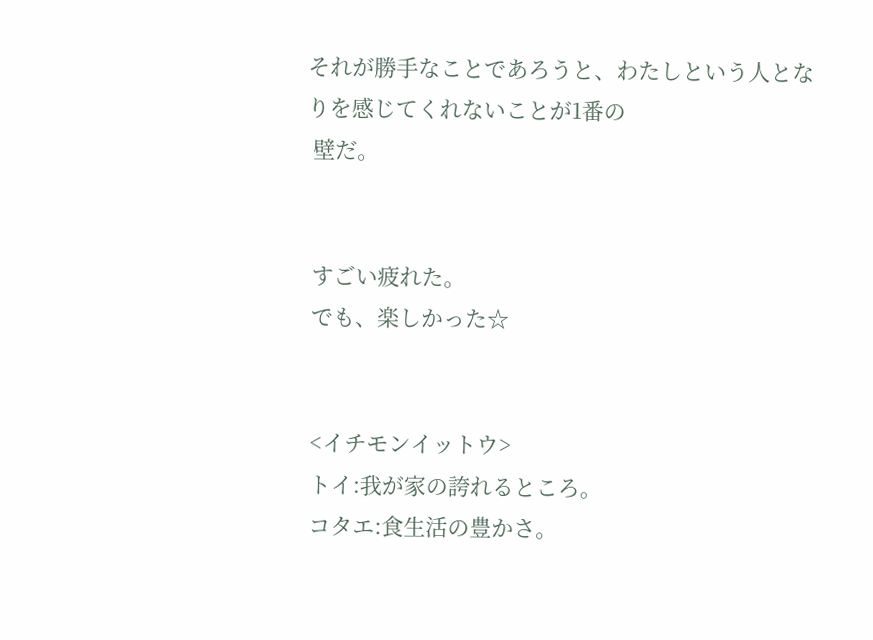それが勝手なことであろうと、わたしという人となりを感じてくれないことが1番の
 壁だ。


 すごい疲れた。
 でも、楽しかった☆


 <イチモンイットウ>
 トイ:我が家の誇れるところ。
 コタエ:食生活の豊かさ。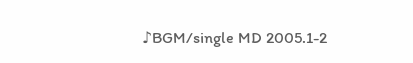♪BGM/single MD 2005.1-2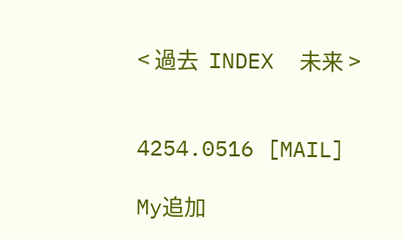< 過去  INDEX  未来 >


4254.0516 [MAIL]

My追加